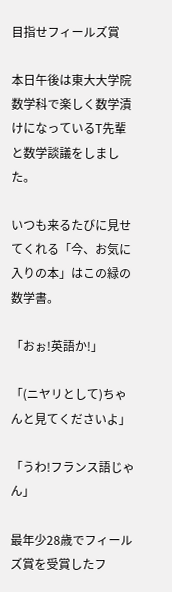目指せフィールズ賞

本日午後は東大大学院数学科で楽しく数学漬けになっているT先輩と数学談議をしました。

いつも来るたびに見せてくれる「今、お気に入りの本」はこの緑の数学書。

「おぉ!英語か!」

「(ニヤリとして)ちゃんと見てくださいよ」

「うわ!フランス語じゃん」

最年少28歳でフィールズ賞を受賞したフ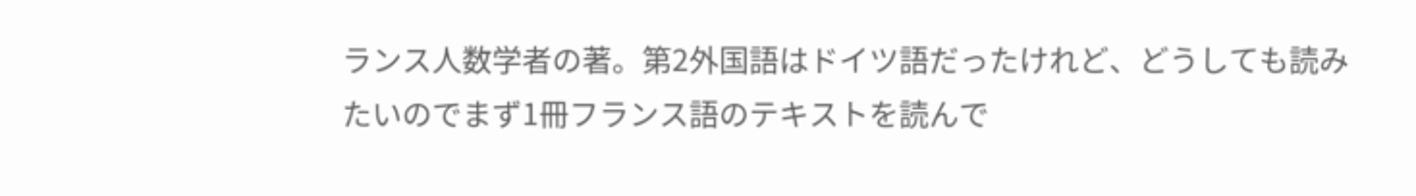ランス人数学者の著。第2外国語はドイツ語だったけれど、どうしても読みたいのでまず1冊フランス語のテキストを読んで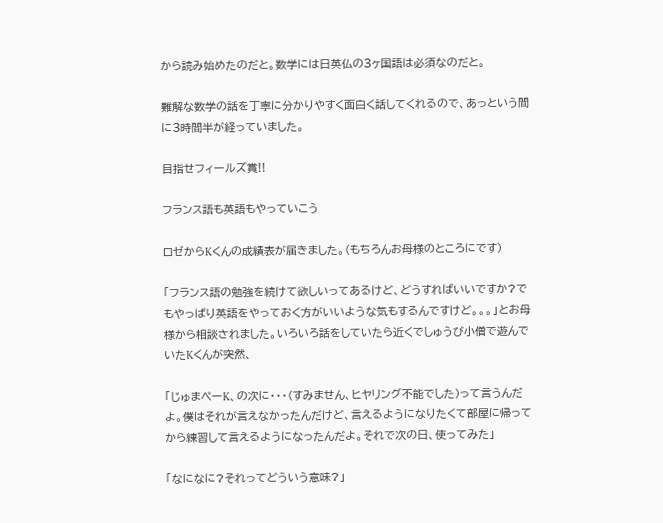から読み始めたのだと。数学には日英仏の3ヶ国語は必須なのだと。

難解な数学の話を丁寧に分かりやすく面白く話してくれるので、あっという間に3時間半が経っていました。

目指せフィールズ賞!!

フランス語も英語もやっていこう

ロゼからKくんの成績表が届きました。(もちろんお母様のところにです)

「フランス語の勉強を続けて欲しいってあるけど、どうすればいいですか?でもやっぱり英語をやっておく方がいいような気もするんですけど。。。」とお母様から相談されました。いろいろ話をしていたら近くでしゅうび小僧で遊んでいたKくんが突然、

「じゅまぺーK、の次に・・・(すみません、ヒヤリング不能でした)って言うんだよ。僕はそれが言えなかったんだけど、言えるようになりたくて部屋に帰ってから練習して言えるようになったんだよ。それで次の日、使ってみた」

「なになに?それってどういう意味?」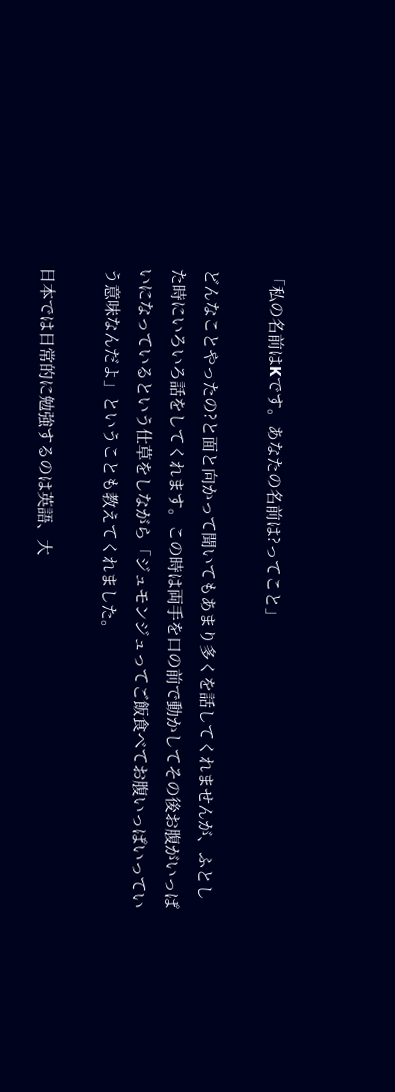「私の名前はKです。あなたの名前は?ってこと」

どんなことやったの?と面と向かって聞いてもあまり多くを話してくれませんが、ふとした時にいろいろ話をしてくれます。この時は両手を口の前で動かしてその後お腹がいっぱいになっているという仕草をしながら「ジュモンジュってご飯食べてお腹いっぱいっていう意味なんだよ」ということも教えてくれました。

日本では日常的に勉強するのは英語、大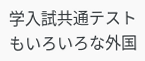学入試共通テストもいろいろな外国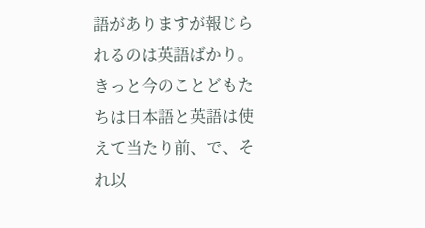語がありますが報じられるのは英語ばかり。きっと今のことどもたちは日本語と英語は使えて当たり前、で、それ以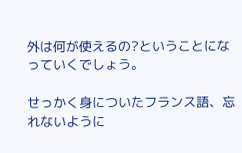外は何が使えるの?ということになっていくでしょう。

せっかく身についたフランス語、忘れないように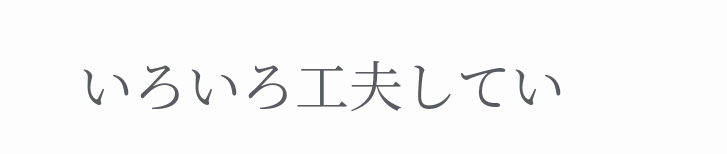いろいろ工夫してい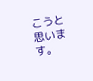こうと思います。